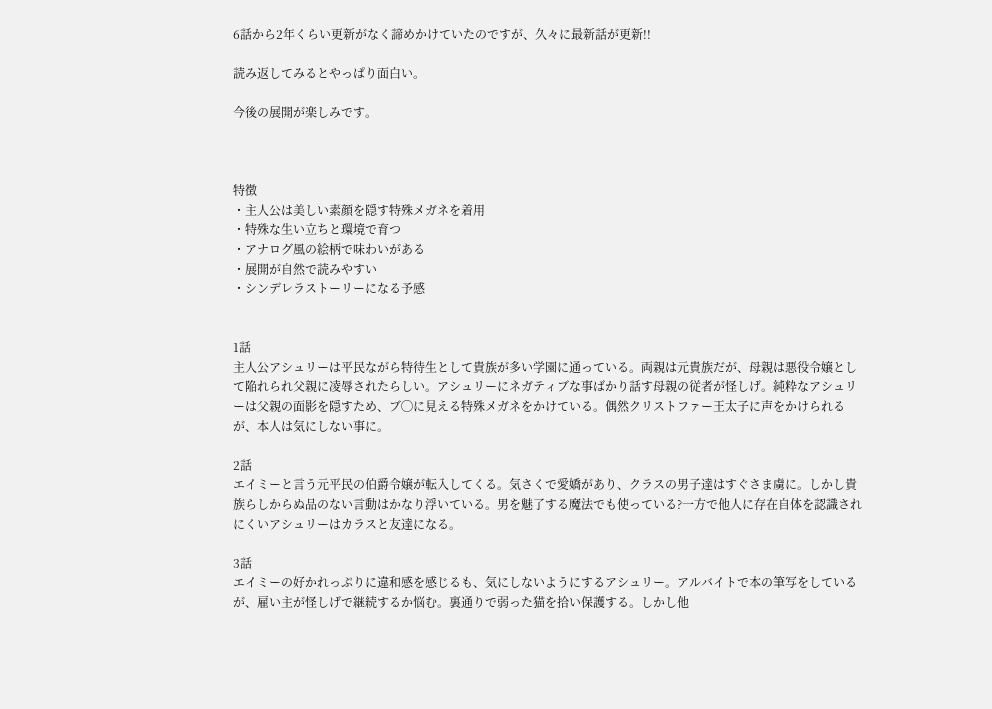6話から2年くらい更新がなく諦めかけていたのですが、久々に最新話が更新!!

読み返してみるとやっぱり面白い。

今後の展開が楽しみです。



特徴
・主人公は美しい素顔を隠す特殊メガネを着用
・特殊な生い立ちと環境で育つ
・アナログ風の絵柄で味わいがある
・展開が自然で読みやすい
・シンデレラストーリーになる予感


1話
主人公アシュリーは平民ながら特待生として貴族が多い学園に通っている。両親は元貴族だが、母親は悪役令嬢として陥れられ父親に凌辱されたらしい。アシュリーにネガティブな事ばかり話す母親の従者が怪しげ。純粋なアシュリーは父親の面影を隠すため、ブ◯に見える特殊メガネをかけている。偶然クリストファー王太子に声をかけられるが、本人は気にしない事に。

2話
エイミーと言う元平民の伯爵令嬢が転入してくる。気さくで愛嬌があり、クラスの男子達はすぐさま虜に。しかし貴族らしからぬ品のない言動はかなり浮いている。男を魅了する魔法でも使っている?一方で他人に存在自体を認識されにくいアシュリーはカラスと友達になる。

3話
エイミーの好かれっぷりに違和感を感じるも、気にしないようにするアシュリー。アルバイトで本の筆写をしているが、雇い主が怪しげで継続するか悩む。裏通りで弱った猫を拾い保護する。しかし他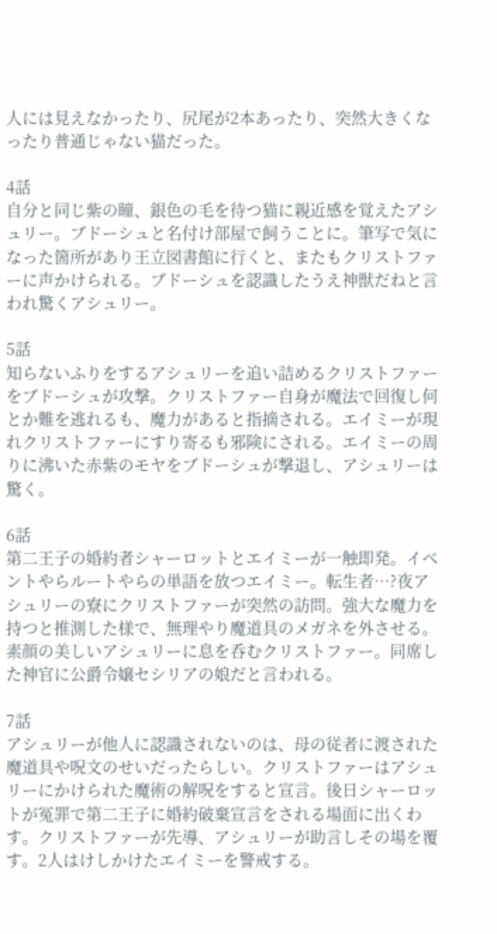人には見えなかったり、尻尾が2本あったり、突然大きくなったり普通じゃない猫だった。

4話
自分と同じ紫の瞳、銀色の毛を待つ猫に親近感を覚えたアシュリー。ブドーシュと名付け部屋で飼うことに。筆写で気になった箇所があり王立図書館に行くと、またもクリストファーに声かけられる。ブドーシュを認識したうえ神獣だねと言われ驚くアシュリー。

5話
知らないふりをするアシュリーを追い詰めるクリストファーをブドーシュが攻撃。クリストファー自身が魔法で回復し何とか難を逃れるも、魔力があると指摘される。エイミーが現れクリストファーにすり寄るも邪険にされる。エイミーの周りに沸いた赤紫のモヤをブドーシュが撃退し、アシュリーは驚く。

6話
第二王子の婚約者シャーロットとエイミーが一触即発。イベントやらルートやらの単語を放つエイミー。転生者…?夜アシュリーの寮にクリストファーが突然の訪問。強大な魔力を持つと推測した様で、無理やり魔道具のメガネを外させる。素顔の美しいアシュリーに息を呑むクリストファー。同席した神官に公爵令嬢セシリアの娘だと言われる。

7話
アシュリーが他人に認識されないのは、母の従者に渡された魔道具や呪文のせいだったらしい。クリストファーはアシュリーにかけられた魔術の解呪をすると宣言。後日シャーロットが冤罪で第二王子に婚約破棄宣言をされる場面に出くわす。クリストファーが先導、アシュリーが助言しその場を覆す。2人はけしかけたエイミーを警戒する。